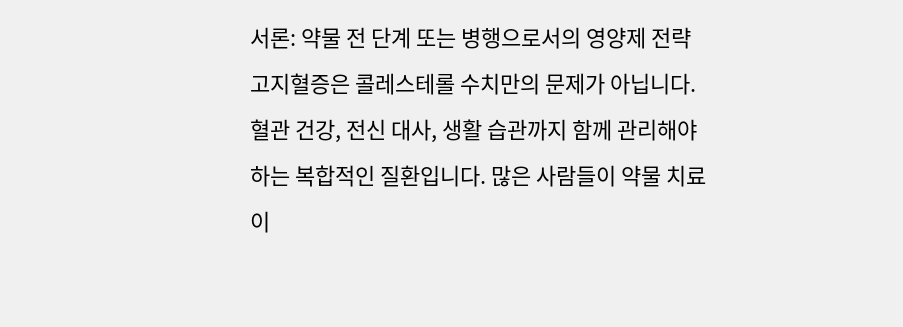서론: 약물 전 단계 또는 병행으로서의 영양제 전략
고지혈증은 콜레스테롤 수치만의 문제가 아닙니다. 혈관 건강, 전신 대사, 생활 습관까지 함께 관리해야 하는 복합적인 질환입니다. 많은 사람들이 약물 치료 이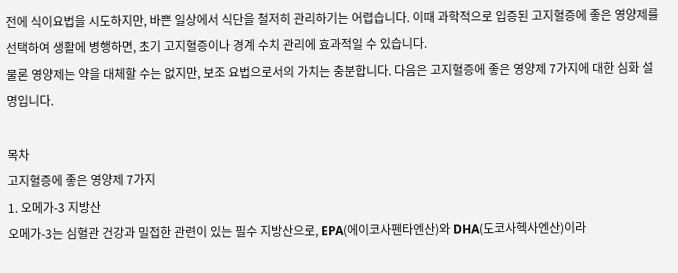전에 식이요법을 시도하지만, 바쁜 일상에서 식단을 철저히 관리하기는 어렵습니다. 이때 과학적으로 입증된 고지혈증에 좋은 영양제를 선택하여 생활에 병행하면, 초기 고지혈증이나 경계 수치 관리에 효과적일 수 있습니다.
물론 영양제는 약을 대체할 수는 없지만, 보조 요법으로서의 가치는 충분합니다. 다음은 고지혈증에 좋은 영양제 7가지에 대한 심화 설명입니다.

목차
고지혈증에 좋은 영양제 7가지
1. 오메가-3 지방산
오메가-3는 심혈관 건강과 밀접한 관련이 있는 필수 지방산으로, EPA(에이코사펜타엔산)와 DHA(도코사헥사엔산)이라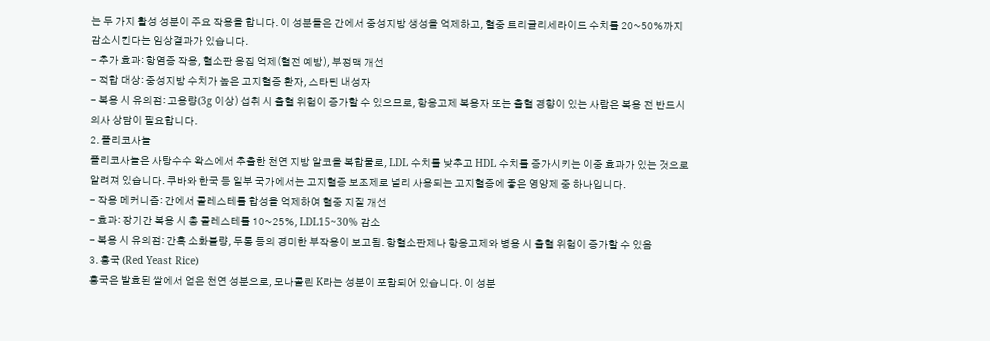는 두 가지 활성 성분이 주요 작용을 합니다. 이 성분들은 간에서 중성지방 생성을 억제하고, 혈중 트리글리세라이드 수치를 20~50%까지 감소시킨다는 임상결과가 있습니다.
- 추가 효과: 항염증 작용, 혈소판 응집 억제(혈전 예방), 부정맥 개선
- 적합 대상: 중성지방 수치가 높은 고지혈증 환자, 스타틴 내성자
- 복용 시 유의점: 고용량(3g 이상) 섭취 시 출혈 위험이 증가할 수 있으므로, 항응고제 복용자 또는 출혈 경향이 있는 사람은 복용 전 반드시 의사 상담이 필요합니다.
2. 폴리코사놀
폴리코사놀은 사탕수수 왁스에서 추출한 천연 지방 알코올 복합물로, LDL 수치를 낮추고 HDL 수치를 증가시키는 이중 효과가 있는 것으로 알려져 있습니다. 쿠바와 한국 등 일부 국가에서는 고지혈증 보조제로 널리 사용되는 고지혈증에 좋은 영양제 중 하나입니다.
- 작용 메커니즘: 간에서 콜레스테롤 합성을 억제하여 혈중 지질 개선
- 효과: 장기간 복용 시 총 콜레스테롤 10~25%, LDL15~30% 감소
- 복용 시 유의점: 간혹 소화불량, 두통 등의 경미한 부작용이 보고됨. 항혈소판제나 항응고제와 병용 시 출혈 위험이 증가할 수 있음
3. 홍국 (Red Yeast Rice)
홍국은 발효된 쌀에서 얻은 천연 성분으로, 모나콜린 K라는 성분이 포함되어 있습니다. 이 성분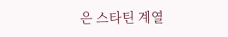은 스타틴 계열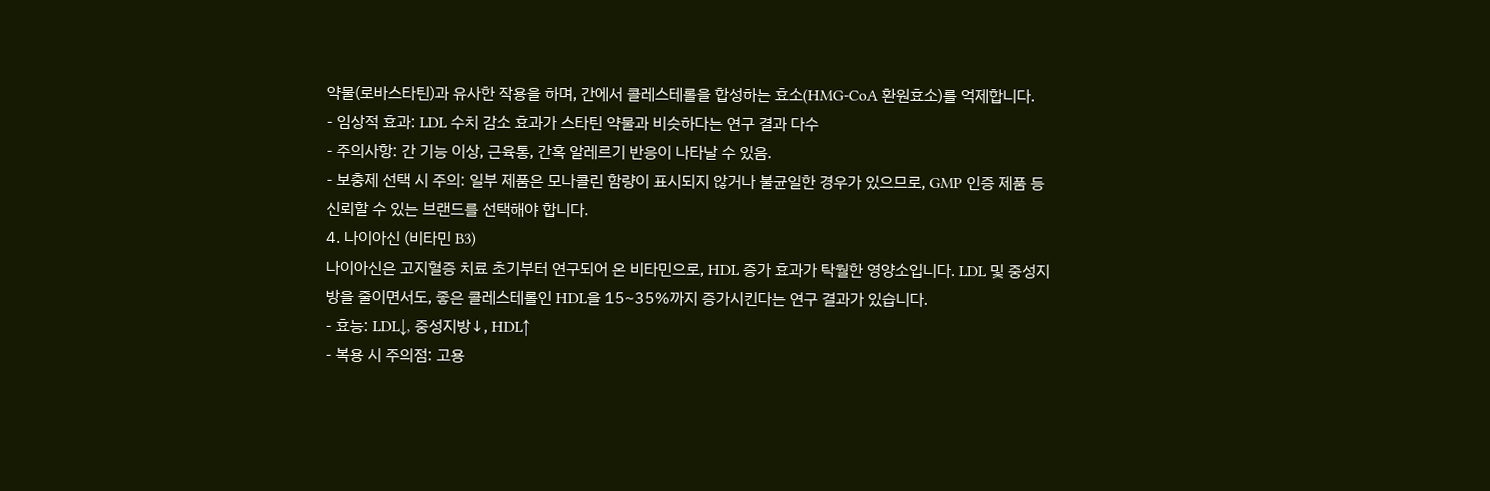약물(로바스타틴)과 유사한 작용을 하며, 간에서 콜레스테롤을 합성하는 효소(HMG-CoA 환원효소)를 억제합니다.
- 임상적 효과: LDL 수치 감소 효과가 스타틴 약물과 비슷하다는 연구 결과 다수
- 주의사항: 간 기능 이상, 근육통, 간혹 알레르기 반응이 나타날 수 있음.
- 보충제 선택 시 주의: 일부 제품은 모나콜린 함량이 표시되지 않거나 불균일한 경우가 있으므로, GMP 인증 제품 등 신뢰할 수 있는 브랜드를 선택해야 합니다.
4. 나이아신 (비타민 B3)
나이아신은 고지혈증 치료 초기부터 연구되어 온 비타민으로, HDL 증가 효과가 탁월한 영양소입니다. LDL 및 중성지방을 줄이면서도, 좋은 콜레스테롤인 HDL을 15~35%까지 증가시킨다는 연구 결과가 있습니다.
- 효능: LDL↓, 중성지방↓, HDL↑
- 복용 시 주의점: 고용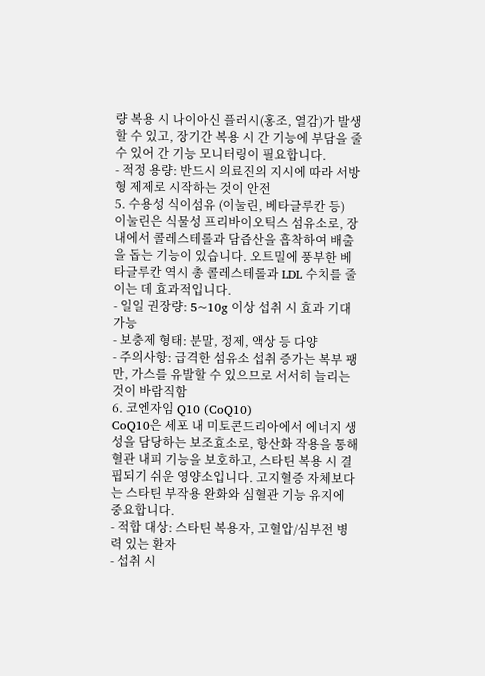량 복용 시 나이아신 플러시(홍조, 열감)가 발생할 수 있고, 장기간 복용 시 간 기능에 부담을 줄 수 있어 간 기능 모니터링이 필요합니다.
- 적정 용량: 반드시 의료진의 지시에 따라 서방형 제제로 시작하는 것이 안전
5. 수용성 식이섬유 (이눌린, 베타글루칸 등)
이눌린은 식물성 프리바이오틱스 섬유소로, 장 내에서 콜레스테롤과 담즙산을 흡착하여 배출을 돕는 기능이 있습니다. 오트밀에 풍부한 베타글루칸 역시 총 콜레스테롤과 LDL 수치를 줄이는 데 효과적입니다.
- 일일 권장량: 5~10g 이상 섭취 시 효과 기대 가능
- 보충제 형태: 분말, 정제, 액상 등 다양
- 주의사항: 급격한 섬유소 섭취 증가는 복부 팽만, 가스를 유발할 수 있으므로 서서히 늘리는 것이 바람직함
6. 코엔자임 Q10 (CoQ10)
CoQ10은 세포 내 미토콘드리아에서 에너지 생성을 담당하는 보조효소로, 항산화 작용을 통해 혈관 내피 기능을 보호하고, 스타틴 복용 시 결핍되기 쉬운 영양소입니다. 고지혈증 자체보다는 스타틴 부작용 완화와 심혈관 기능 유지에 중요합니다.
- 적합 대상: 스타틴 복용자, 고혈압/심부전 병력 있는 환자
- 섭취 시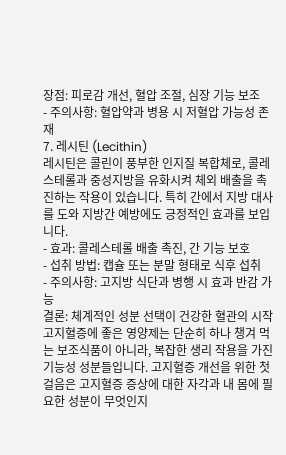장점: 피로감 개선, 혈압 조절, 심장 기능 보조
- 주의사항: 혈압약과 병용 시 저혈압 가능성 존재
7. 레시틴 (Lecithin)
레시틴은 콜린이 풍부한 인지질 복합체로, 콜레스테롤과 중성지방을 유화시켜 체외 배출을 촉진하는 작용이 있습니다. 특히 간에서 지방 대사를 도와 지방간 예방에도 긍정적인 효과를 보입니다.
- 효과: 콜레스테롤 배출 촉진, 간 기능 보호
- 섭취 방법: 캡슐 또는 분말 형태로 식후 섭취
- 주의사항: 고지방 식단과 병행 시 효과 반감 가능
결론: 체계적인 성분 선택이 건강한 혈관의 시작
고지혈증에 좋은 영양제는 단순히 하나 챙겨 먹는 보조식품이 아니라, 복잡한 생리 작용을 가진 기능성 성분들입니다. 고지혈증 개선을 위한 첫걸음은 고지혈증 증상에 대한 자각과 내 몸에 필요한 성분이 무엇인지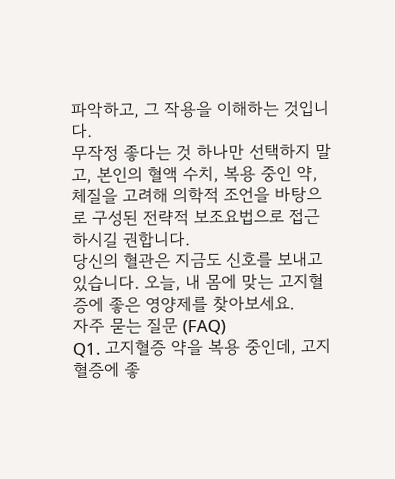파악하고, 그 작용을 이해하는 것입니다.
무작정 좋다는 것 하나만 선택하지 말고, 본인의 혈액 수치, 복용 중인 약, 체질을 고려해 의학적 조언을 바탕으로 구성된 전략적 보조요법으로 접근하시길 권합니다.
당신의 혈관은 지금도 신호를 보내고 있습니다. 오늘, 내 몸에 맞는 고지혈증에 좋은 영양제를 찾아보세요.
자주 묻는 질문 (FAQ)
Q1. 고지혈증 약을 복용 중인데, 고지혈증에 좋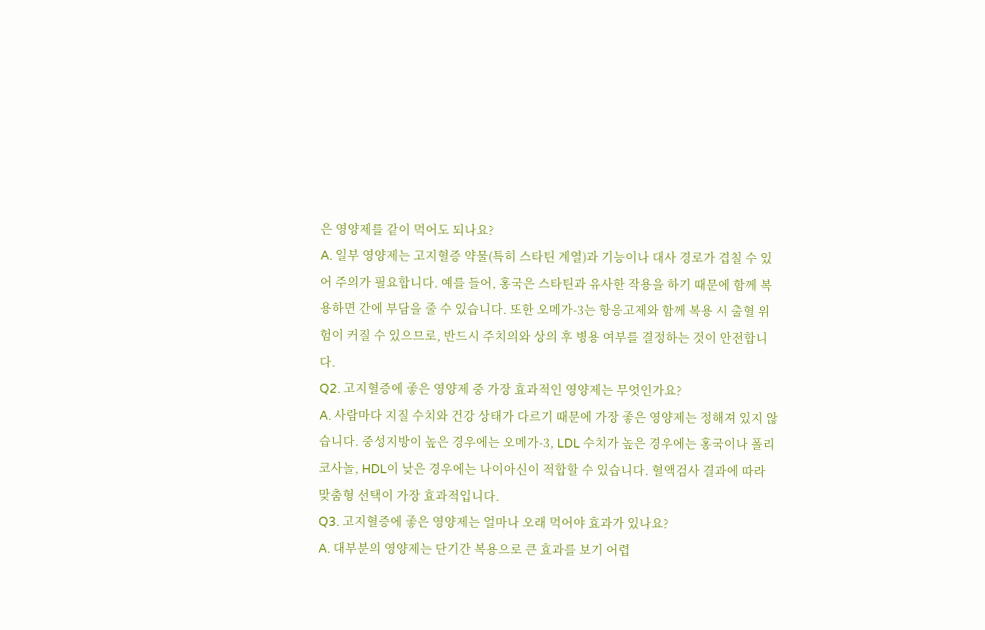은 영양제를 같이 먹어도 되나요?
A. 일부 영양제는 고지혈증 약물(특히 스타틴 계열)과 기능이나 대사 경로가 겹칠 수 있어 주의가 필요합니다. 예를 들어, 홍국은 스타틴과 유사한 작용을 하기 때문에 함께 복용하면 간에 부담을 줄 수 있습니다. 또한 오메가-3는 항응고제와 함께 복용 시 출혈 위험이 커질 수 있으므로, 반드시 주치의와 상의 후 병용 여부를 결정하는 것이 안전합니다.
Q2. 고지혈증에 좋은 영양제 중 가장 효과적인 영양제는 무엇인가요?
A. 사람마다 지질 수치와 건강 상태가 다르기 때문에 가장 좋은 영양제는 정해져 있지 않습니다. 중성지방이 높은 경우에는 오메가-3, LDL 수치가 높은 경우에는 홍국이나 폴리코사놀, HDL이 낮은 경우에는 나이아신이 적합할 수 있습니다. 혈액검사 결과에 따라 맞춤형 선택이 가장 효과적입니다.
Q3. 고지혈증에 좋은 영양제는 얼마나 오래 먹어야 효과가 있나요?
A. 대부분의 영양제는 단기간 복용으로 큰 효과를 보기 어렵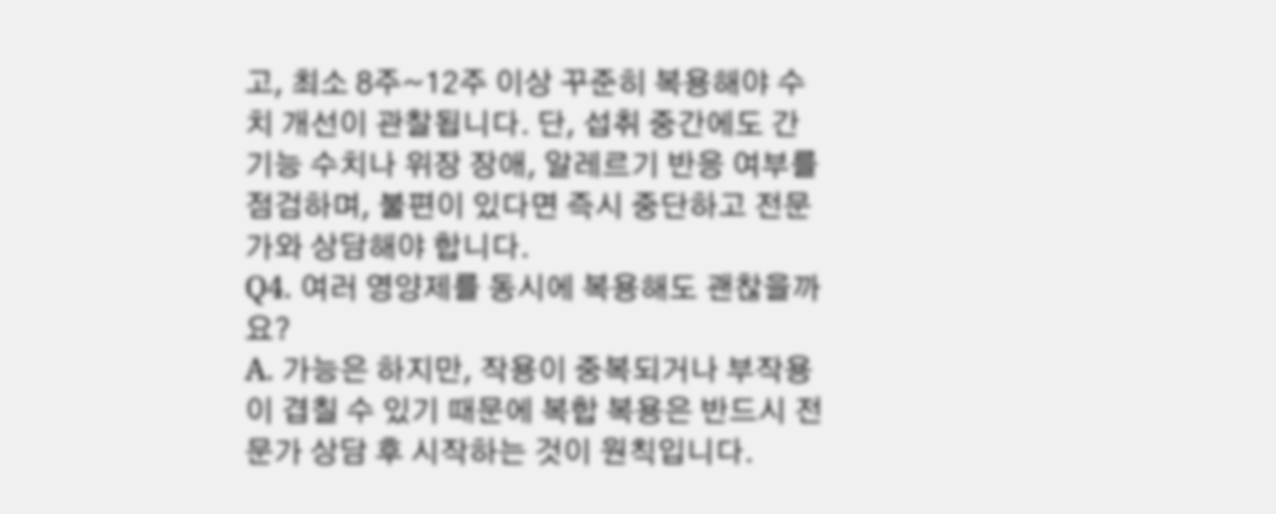고, 최소 8주~12주 이상 꾸준히 복용해야 수치 개선이 관찰됩니다. 단, 섭취 중간에도 간 기능 수치나 위장 장애, 알레르기 반응 여부를 점검하며, 불편이 있다면 즉시 중단하고 전문가와 상담해야 합니다.
Q4. 여러 영양제를 동시에 복용해도 괜찮을까요?
A. 가능은 하지만, 작용이 중복되거나 부작용이 겹칠 수 있기 때문에 복합 복용은 반드시 전문가 상담 후 시작하는 것이 원칙입니다.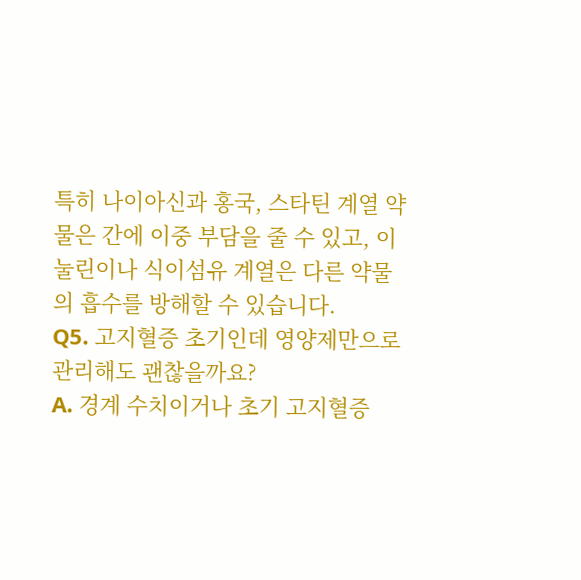특히 나이아신과 홍국, 스타틴 계열 약물은 간에 이중 부담을 줄 수 있고, 이눌린이나 식이섬유 계열은 다른 약물의 흡수를 방해할 수 있습니다.
Q5. 고지혈증 초기인데 영양제만으로 관리해도 괜찮을까요?
A. 경계 수치이거나 초기 고지혈증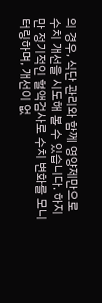의 경우, 식단 관리와 함께 영양제만으로 수치 개선을 시도해 볼 수 있습니다. 하지만 정기적인 혈액검사로 수치 변화를 모니터링하며, 개선이 없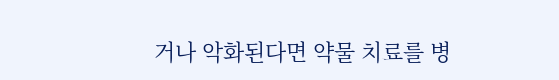거나 악화된다면 약물 치료를 병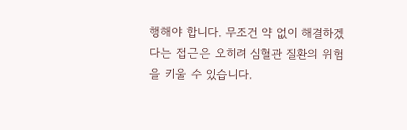행해야 합니다. 무조건 약 없이 해결하겠다는 접근은 오히려 심혈관 질환의 위험을 키울 수 있습니다.